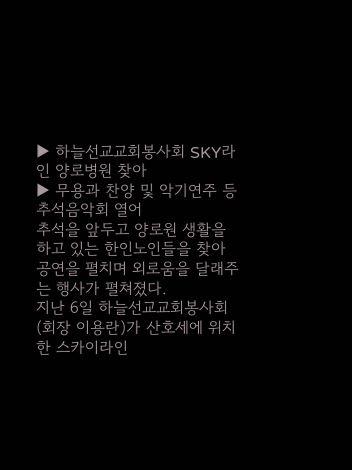▶ 하늘선교교회봉사회 SKY라인 양로병원 찾아
▶ 무용과 찬양 및 악기연주 등 추석음악회 열어
추석을 앞두고 양로원 생활을 하고 있는 한인노인들을 찾아 공연을 펼치며 외로움을 달래주는 행사가 펼쳐졌다.
지난 6일 하늘선교교회봉사회(회장 이용란)가 산호세에 위치한 스카이라인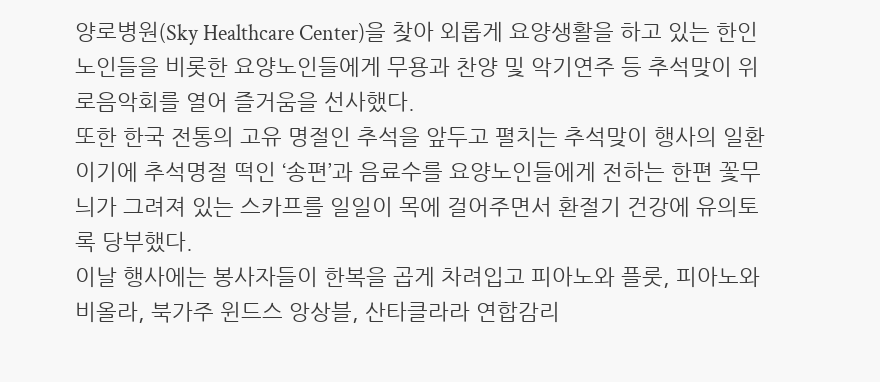양로병원(Sky Healthcare Center)을 찾아 외롭게 요양생활을 하고 있는 한인노인들을 비롯한 요양노인들에게 무용과 찬양 및 악기연주 등 추석맞이 위로음악회를 열어 즐거움을 선사했다.
또한 한국 전통의 고유 명절인 추석을 앞두고 펼치는 추석맞이 행사의 일환이기에 추석명절 떡인 ‘송편’과 음료수를 요양노인들에게 전하는 한편 꽃무늬가 그려져 있는 스카프를 일일이 목에 걸어주면서 환절기 건강에 유의토록 당부했다.
이날 행사에는 봉사자들이 한복을 곱게 차려입고 피아노와 플룻, 피아노와 비올라, 북가주 윈드스 앙상블, 산타클라라 연합감리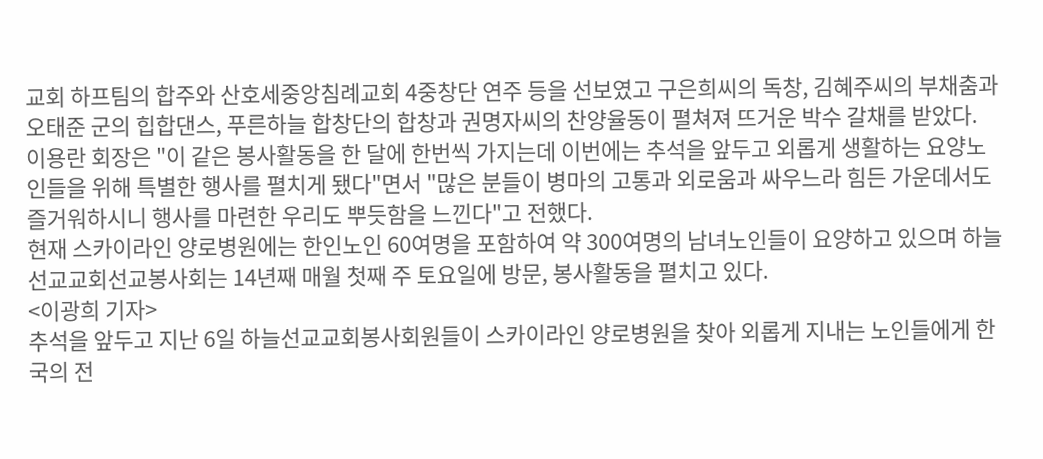교회 하프팀의 합주와 산호세중앙침례교회 4중창단 연주 등을 선보였고 구은희씨의 독창, 김혜주씨의 부채춤과 오태준 군의 힙합댄스, 푸른하늘 합창단의 합창과 권명자씨의 찬양율동이 펼쳐져 뜨거운 박수 갈채를 받았다.
이용란 회장은 "이 같은 봉사활동을 한 달에 한번씩 가지는데 이번에는 추석을 앞두고 외롭게 생활하는 요양노인들을 위해 특별한 행사를 펼치게 됐다"면서 "많은 분들이 병마의 고통과 외로움과 싸우느라 힘든 가운데서도 즐거워하시니 행사를 마련한 우리도 뿌듯함을 느낀다"고 전했다.
현재 스카이라인 양로병원에는 한인노인 60여명을 포함하여 약 300여명의 남녀노인들이 요양하고 있으며 하늘선교교회선교봉사회는 14년째 매월 첫째 주 토요일에 방문, 봉사활동을 펼치고 있다.
<이광희 기자>
추석을 앞두고 지난 6일 하늘선교교회봉사회원들이 스카이라인 양로병원을 찾아 외롭게 지내는 노인들에게 한국의 전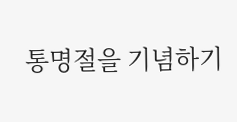통명절을 기념하기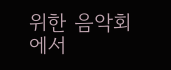위한 음악회에서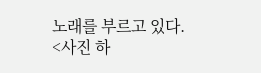노래를 부르고 있다.
<사진 하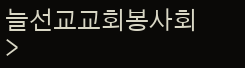늘선교교회봉사회>